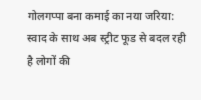गोलगप्पा बना कमाई का नया जरिया: स्वाद के साथ अब स्ट्रीट फूड से बदल रही है लोगों की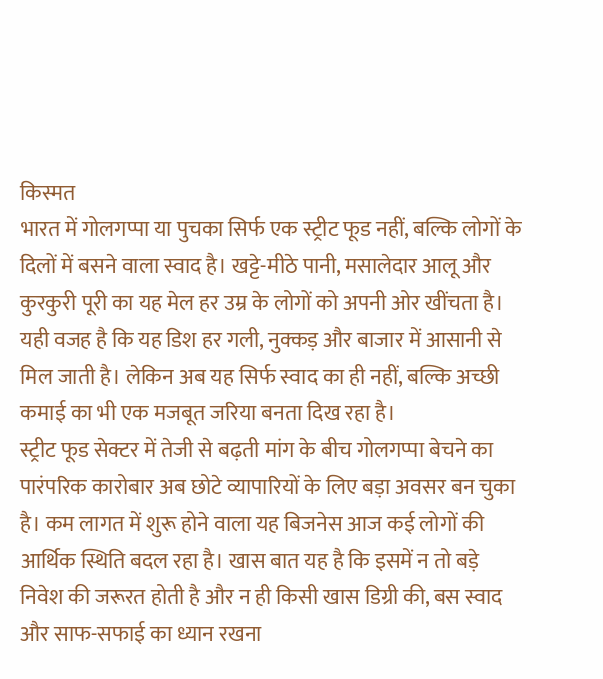किस्मत
भारत में गोलगप्पा या पुचका सिर्फ एक स्ट्रीट फूड नहीं, बल्कि लोगों के दिलों में बसने वाला स्वाद है। खट्टे-मीठे पानी, मसालेदार आलू और कुरकुरी पूरी का यह मेल हर उम्र के लोगों को अपनी ओर खींचता है। यही वजह है कि यह डिश हर गली, नुक्कड़ और बाजार में आसानी से मिल जाती है। लेकिन अब यह सिर्फ स्वाद का ही नहीं, बल्कि अच्छी कमाई का भी एक मजबूत जरिया बनता दिख रहा है।
स्ट्रीट फूड सेक्टर में तेजी से बढ़ती मांग के बीच गोलगप्पा बेचने का पारंपरिक कारोबार अब छोटे व्यापारियों के लिए बड़ा अवसर बन चुका है। कम लागत में शुरू होने वाला यह बिजनेस आज कई लोगों की आर्थिक स्थिति बदल रहा है। खास बात यह है कि इसमें न तो बड़े निवेश की जरूरत होती है और न ही किसी खास डिग्री की, बस स्वाद और साफ-सफाई का ध्यान रखना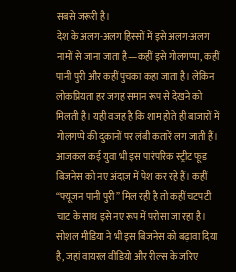सबसे जरूरी है।
देश के अलग-अलग हिस्सों में इसे अलग-अलग नामों से जाना जाता है—कहीं इसे गोलगप्पा, कहीं पानी पुरी और कहीं पुचका कहा जाता है। लेकिन लोकप्रियता हर जगह समान रूप से देखने को मिलती है। यही वजह है कि शाम होते ही बाजारों में गोलगप्पे की दुकानों पर लंबी कतारें लग जाती हैं।
आजकल कई युवा भी इस पारंपरिक स्ट्रीट फूड बिजनेस को नए अंदाज़ में पेश कर रहे हैं। कहीं “फ्यूजन पानी पुरी” मिल रही है तो कहीं चटपटी चाट के साथ इसे नए रूप में परोसा जा रहा है। सोशल मीडिया ने भी इस बिजनेस को बढ़ावा दिया है, जहां वायरल वीडियो और रील्स के जरिए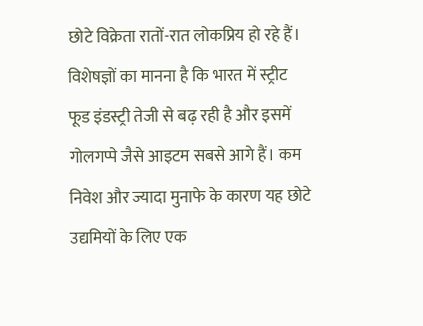छोटे विक्रेता रातों-रात लोकप्रिय हो रहे हैं।
विशेषज्ञों का मानना है कि भारत में स्ट्रीट फूड इंडस्ट्री तेजी से बढ़ रही है और इसमें गोलगप्पे जैसे आइटम सबसे आगे हैं। कम निवेश और ज्यादा मुनाफे के कारण यह छोटे उद्यमियों के लिए एक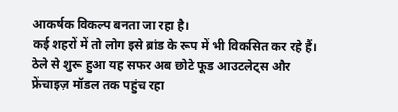आकर्षक विकल्प बनता जा रहा है।
कई शहरों में तो लोग इसे ब्रांड के रूप में भी विकसित कर रहे हैं। ठेले से शुरू हुआ यह सफर अब छोटे फूड आउटलेट्स और फ्रेंचाइज़ मॉडल तक पहुंच रहा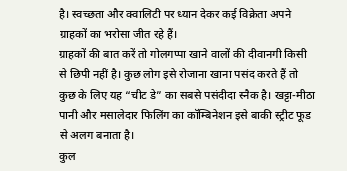है। स्वच्छता और क्वालिटी पर ध्यान देकर कई विक्रेता अपने ग्राहकों का भरोसा जीत रहे हैं।
ग्राहकों की बात करें तो गोलगप्पा खाने वालों की दीवानगी किसी से छिपी नहीं है। कुछ लोग इसे रोजाना खाना पसंद करते हैं तो कुछ के लिए यह “चीट डे” का सबसे पसंदीदा स्नैक है। खट्टा-मीठा पानी और मसालेदार फिलिंग का कॉम्बिनेशन इसे बाकी स्ट्रीट फूड से अलग बनाता है।
कुल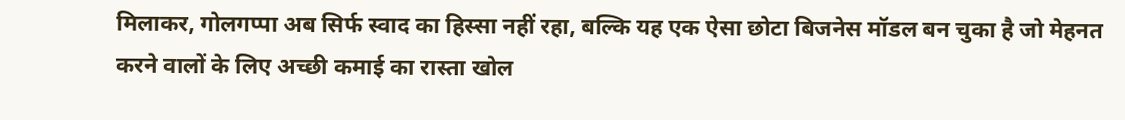मिलाकर, गोलगप्पा अब सिर्फ स्वाद का हिस्सा नहीं रहा, बल्कि यह एक ऐसा छोटा बिजनेस मॉडल बन चुका है जो मेहनत करने वालों के लिए अच्छी कमाई का रास्ता खोल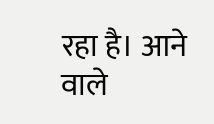रहा है। आने वाले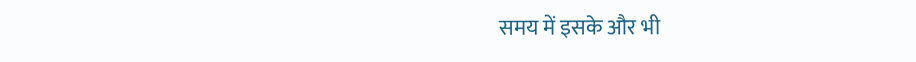समय में इसके और भी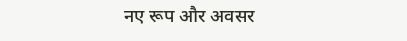नए रूप और अवसर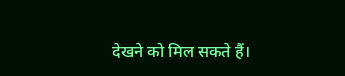देखने को मिल सकते हैं।